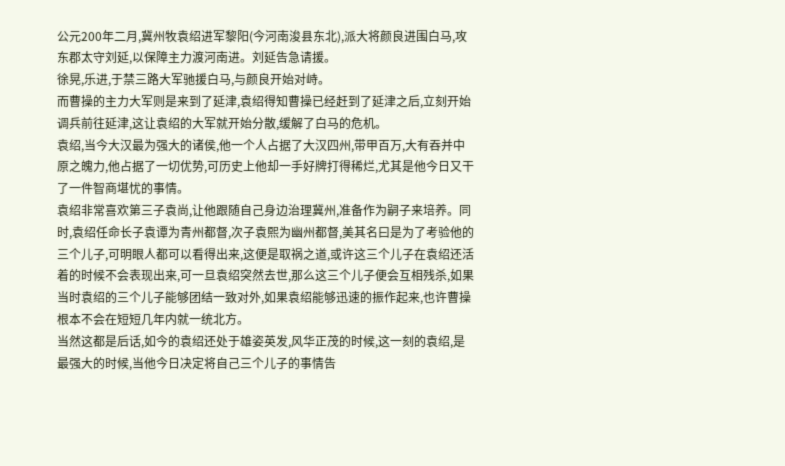公元200年二月,冀州牧袁绍进军黎阳(今河南浚县东北),派大将颜良进围白马,攻东郡太守刘延,以保障主力渡河南进。刘延告急请援。
徐晃,乐进,于禁三路大军驰援白马,与颜良开始对峙。
而曹操的主力大军则是来到了延津,袁绍得知曹操已经赶到了延津之后,立刻开始调兵前往延津,这让袁绍的大军就开始分散,缓解了白马的危机。
袁绍,当今大汉最为强大的诸侯,他一个人占据了大汉四州,带甲百万,大有吞并中原之魄力,他占据了一切优势,可历史上他却一手好牌打得稀烂,尤其是他今日又干了一件智商堪忧的事情。
袁绍非常喜欢第三子袁尚,让他跟随自己身边治理冀州,准备作为嗣子来培养。同时,袁绍任命长子袁谭为青州都督,次子袁熙为幽州都督,美其名曰是为了考验他的三个儿子,可明眼人都可以看得出来,这便是取祸之道,或许这三个儿子在袁绍还活着的时候不会表现出来,可一旦袁绍突然去世,那么这三个儿子便会互相残杀,如果当时袁绍的三个儿子能够团结一致对外,如果袁绍能够迅速的振作起来,也许曹操根本不会在短短几年内就一统北方。
当然这都是后话,如今的袁绍还处于雄姿英发,风华正茂的时候,这一刻的袁绍,是最强大的时候,当他今日决定将自己三个儿子的事情告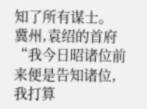知了所有谋士。
冀州,袁绍的首府
“我今日昭诸位前来便是告知诸位,我打算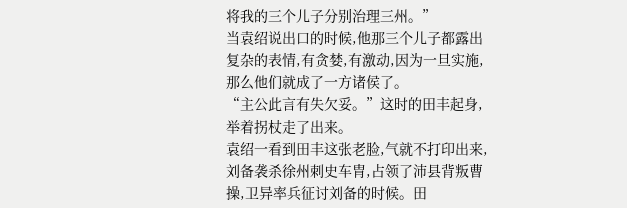将我的三个儿子分别治理三州。”
当袁绍说出口的时候,他那三个儿子都露出复杂的表情,有贪婪,有激动,因为一旦实施,那么他们就成了一方诸侯了。
“主公此言有失欠妥。”这时的田丰起身,举着拐杖走了出来。
袁绍一看到田丰这张老脸,气就不打印出来,刘备袭杀徐州刺史车胄,占领了沛县背叛曹操,卫异率兵征讨刘备的时候。田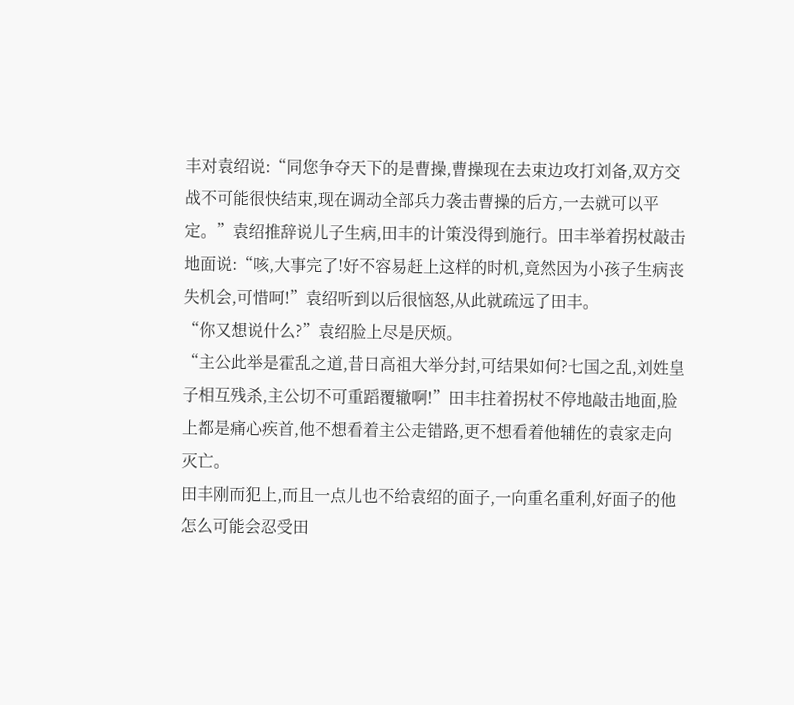丰对袁绍说:“同您争夺天下的是曹操,曹操现在去束边攻打刘备,双方交战不可能很快结束,现在调动全部兵力袭击曹操的后方,一去就可以平定。”袁绍推辞说儿子生病,田丰的计策没得到施行。田丰举着拐杖敲击地面说:“咳,大事完了!好不容易赶上这样的时机,竟然因为小孩子生病丧失机会,可惜呵!”袁绍听到以后很恼怒,从此就疏远了田丰。
“你又想说什么?”袁绍脸上尽是厌烦。
“主公此举是霍乱之道,昔日高祖大举分封,可结果如何?七国之乱,刘姓皇子相互残杀,主公切不可重蹈覆辙啊!”田丰拄着拐杖不停地敲击地面,脸上都是痛心疾首,他不想看着主公走错路,更不想看着他辅佐的袁家走向灭亡。
田丰刚而犯上,而且一点儿也不给袁绍的面子,一向重名重利,好面子的他怎么可能会忍受田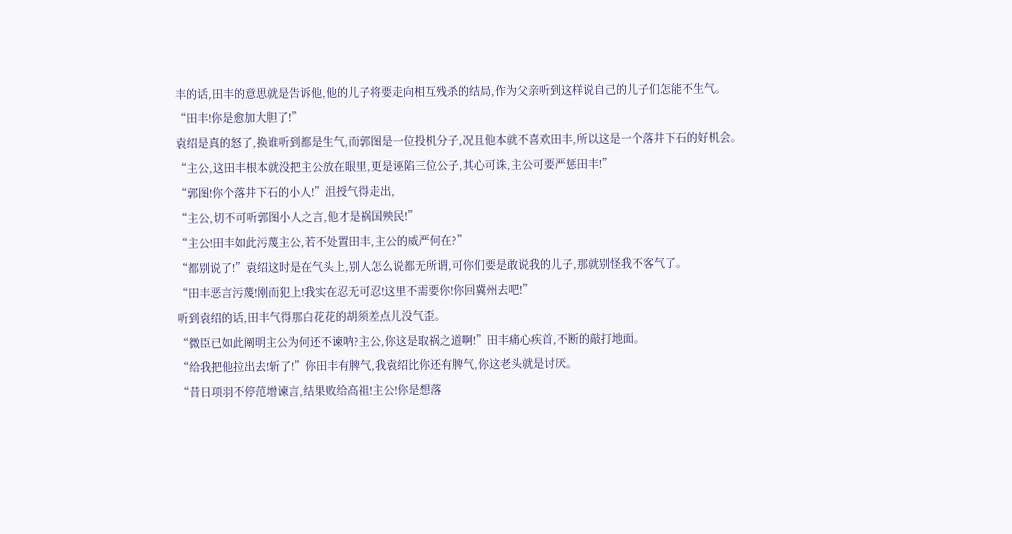丰的话,田丰的意思就是告诉他,他的儿子将要走向相互残杀的结局,作为父亲听到这样说自己的儿子们怎能不生气。
“田丰!你是愈加大胆了!”
袁绍是真的怒了,换谁听到都是生气,而郭图是一位投机分子,况且他本就不喜欢田丰,所以这是一个落井下石的好机会。
“主公,这田丰根本就没把主公放在眼里,更是诬陷三位公子,其心可诛,主公可要严惩田丰!”
“郭图!你个落井下石的小人!”沮授气得走出,
“主公,切不可听郭图小人之言,他才是祸国殃民!”
“主公!田丰如此污蔑主公,若不处置田丰,主公的威严何在?”
“都别说了!”袁绍这时是在气头上,别人怎么说都无所谓,可你们要是敢说我的儿子,那就别怪我不客气了。
“田丰恶言污蔑!刚而犯上!我实在忍无可忍!这里不需要你!你回冀州去吧!”
听到袁绍的话,田丰气得那白花花的胡须差点儿没气歪。
“微臣已如此阐明主公为何还不谏呐?主公,你这是取祸之道啊!”田丰痛心疾首,不断的敲打地面。
“给我把他拉出去!斩了!”你田丰有脾气,我袁绍比你还有脾气,你这老头就是讨厌。
“昔日项羽不停范增谏言,结果败给高祖!主公!你是想落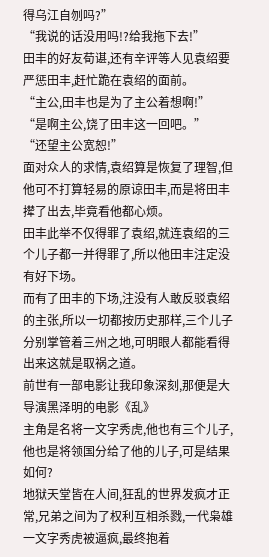得乌江自刎吗?”
“我说的话没用吗!?给我拖下去!”
田丰的好友荀谌,还有辛评等人见袁绍要严惩田丰,赶忙跪在袁绍的面前。
“主公,田丰也是为了主公着想啊!”
“是啊主公,饶了田丰这一回吧。”
“还望主公宽恕!”
面对众人的求情,袁绍算是恢复了理智,但他可不打算轻易的原谅田丰,而是将田丰撵了出去,毕竟看他都心烦。
田丰此举不仅得罪了袁绍,就连袁绍的三个儿子都一并得罪了,所以他田丰注定没有好下场。
而有了田丰的下场,注没有人敢反驳袁绍的主张,所以一切都按历史那样,三个儿子分别掌管着三州之地,可明眼人都能看得出来这就是取祸之道。
前世有一部电影让我印象深刻,那便是大导演黑泽明的电影《乱》
主角是名将一文字秀虎,他也有三个儿子,他也是将领国分给了他的儿子,可是结果如何?
地狱天堂皆在人间,狂乱的世界发疯才正常,兄弟之间为了权利互相杀戮,一代枭雄一文字秀虎被逼疯,最终抱着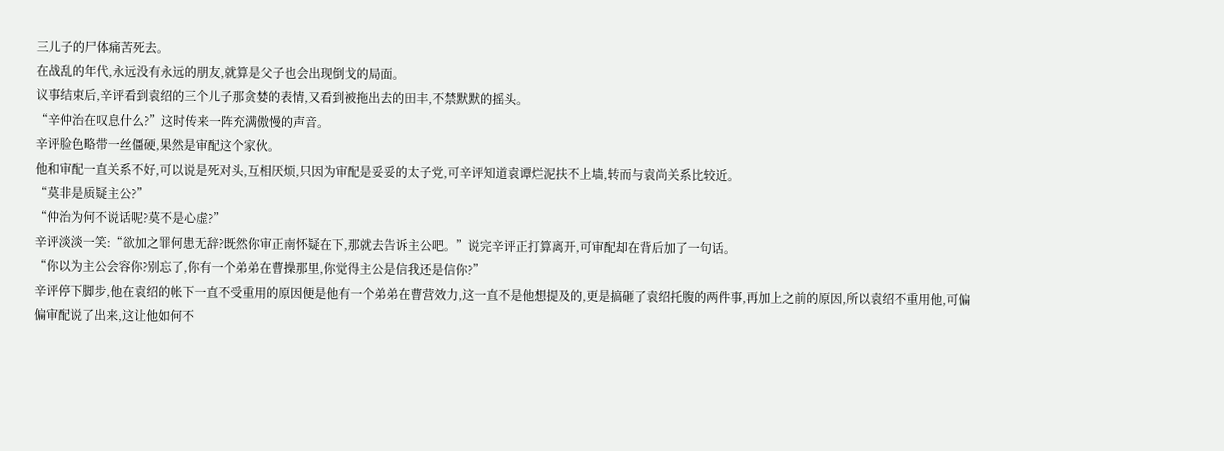三儿子的尸体痛苦死去。
在战乱的年代,永远没有永远的朋友,就算是父子也会出现倒戈的局面。
议事结束后,辛评看到袁绍的三个儿子那贪婪的表情,又看到被拖出去的田丰,不禁默默的摇头。
“辛仲治在叹息什么?”这时传来一阵充满傲慢的声音。
辛评脸色略带一丝僵硬,果然是审配这个家伙。
他和审配一直关系不好,可以说是死对头,互相厌烦,只因为审配是妥妥的太子党,可辛评知道袁谭烂泥扶不上墙,转而与袁尚关系比较近。
“莫非是质疑主公?”
“仲治为何不说话呢?莫不是心虚?”
辛评淡淡一笑:“欲加之罪何患无辞?既然你审正南怀疑在下,那就去告诉主公吧。”说完辛评正打算离开,可审配却在背后加了一句话。
“你以为主公会容你?别忘了,你有一个弟弟在曹操那里,你觉得主公是信我还是信你?”
辛评停下脚步,他在袁绍的帐下一直不受重用的原因便是他有一个弟弟在曹营效力,这一直不是他想提及的,更是搞砸了袁绍托腹的两件事,再加上之前的原因,所以袁绍不重用他,可偏偏审配说了出来,这让他如何不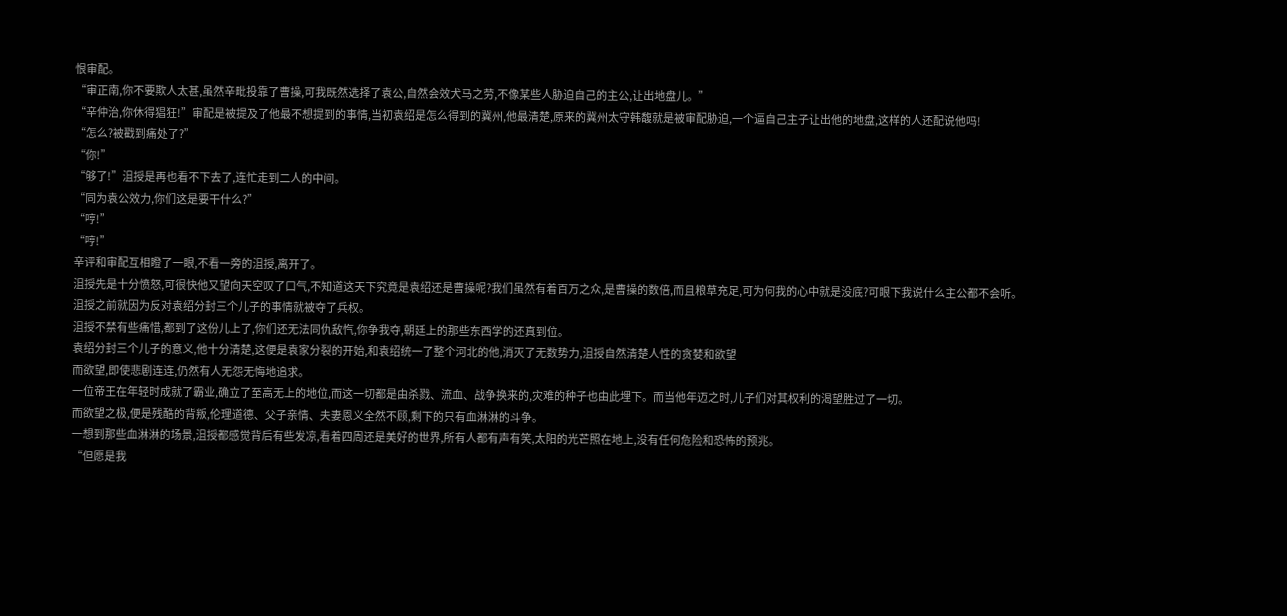恨审配。
“审正南,你不要欺人太甚,虽然辛毗投靠了曹操,可我既然选择了袁公,自然会效犬马之劳,不像某些人胁迫自己的主公,让出地盘儿。”
“辛仲治,你休得猖狂!”审配是被提及了他最不想提到的事情,当初袁绍是怎么得到的冀州,他最清楚,原来的冀州太守韩馥就是被审配胁迫,一个逼自己主子让出他的地盘,这样的人还配说他吗!
“怎么?被戳到痛处了?”
“你!”
“够了!”沮授是再也看不下去了,连忙走到二人的中间。
“同为袁公效力,你们这是要干什么?”
“哼!”
“哼!”
辛评和审配互相瞪了一眼,不看一旁的沮授,离开了。
沮授先是十分愤怒,可很快他又望向天空叹了口气,不知道这天下究竟是袁绍还是曹操呢?我们虽然有着百万之众,是曹操的数倍,而且粮草充足,可为何我的心中就是没底?可眼下我说什么主公都不会听。
沮授之前就因为反对袁绍分封三个儿子的事情就被夺了兵权。
沮授不禁有些痛惜,都到了这份儿上了,你们还无法同仇敌忾,你争我夺,朝廷上的那些东西学的还真到位。
袁绍分封三个儿子的意义,他十分清楚,这便是袁家分裂的开始,和袁绍统一了整个河北的他,消灭了无数势力,沮授自然清楚人性的贪婪和欲望
而欲望,即使悲剧连连,仍然有人无怨无悔地追求。
一位帝王在年轻时成就了霸业,确立了至高无上的地位,而这一切都是由杀戮、流血、战争换来的,灾难的种子也由此埋下。而当他年迈之时,儿子们对其权利的渴望胜过了一切。
而欲望之极,便是残酷的背叛,伦理道德、父子亲情、夫妻恩义全然不顾,剩下的只有血淋淋的斗争。
一想到那些血淋淋的场景,沮授都感觉背后有些发凉,看着四周还是美好的世界,所有人都有声有笑,太阳的光芒照在地上,没有任何危险和恐怖的预兆。
“但愿是我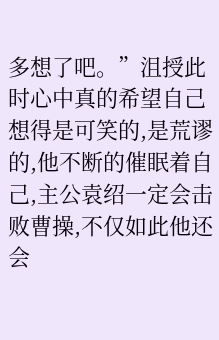多想了吧。”沮授此时心中真的希望自己想得是可笑的,是荒谬的,他不断的催眠着自己,主公袁绍一定会击败曹操,不仅如此他还会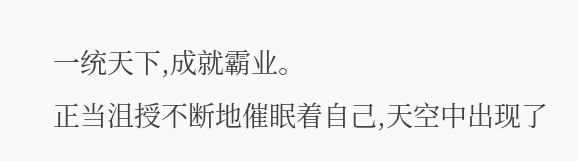一统天下,成就霸业。
正当沮授不断地催眠着自己,天空中出现了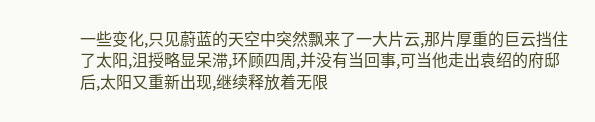一些变化,只见蔚蓝的天空中突然飘来了一大片云,那片厚重的巨云挡住了太阳,沮授略显呆滞,环顾四周,并没有当回事,可当他走出袁绍的府邸后,太阳又重新出现,继续释放着无限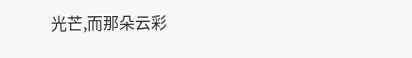光芒,而那朵云彩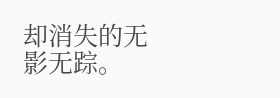却消失的无影无踪。